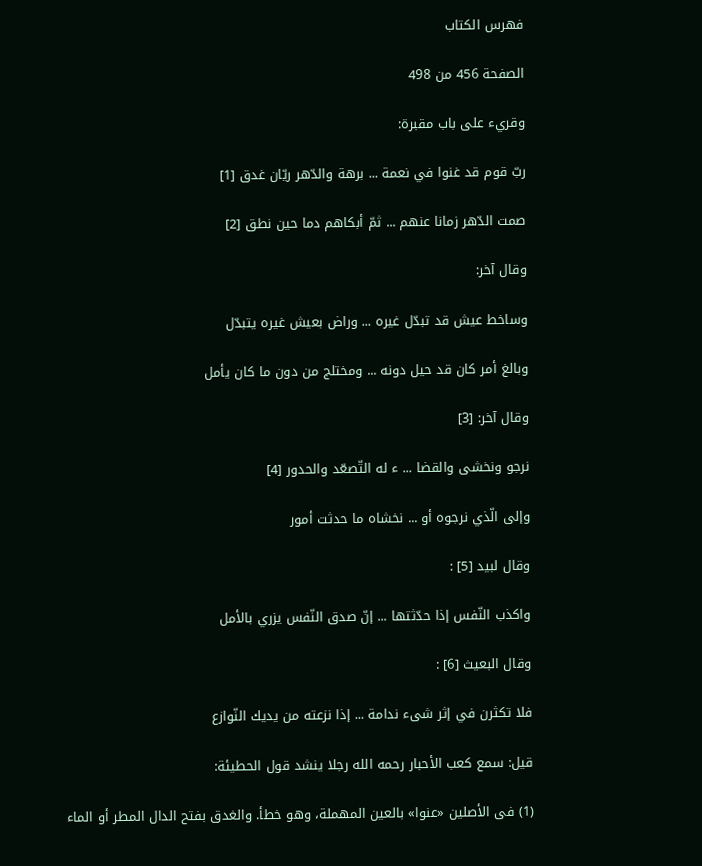فهرس الكتاب

الصفحة 456 من 498

وقريء على باب مقبرة:

ربّ قوم قد غنوا في نعمة ... برهة والدّهر ريّان غدق [1]

صمت الدّهر زمانا عنهم ... ثمّ أبكاهم دما حين نطق [2]

وقال آخر:

وساخط عيش قد تبدّل غيره ... وراض بعيش غيره يتبدّل

وبالغ أمر كان قد حيل دونه ... ومختلج من دون ما كان يأمل

وقال آخر: [3]

نرجو ونخشى والقضا ... ء له التّصعّد والحدور [4]

وإلى الّذي نرجوه أو ... نخشاه ما حدثت أمور

وقال لبيد [5] :

واكذب النّفس إذا حدّثتها ... إنّ صدق النّفس يزري بالأمل

وقال البعيث [6] :

فلا تكثرن في إثر شىء ندامة ... إذا نزعته من يديك النّوازع

قيل: سمع كعب الأحبار رحمه الله رجلا ينشد قول الحطيئة:

(1) فى الأصلين «عنوا» بالعين المهملة، وهو خطأ. والغدق بفتح الدال المطر أو الماء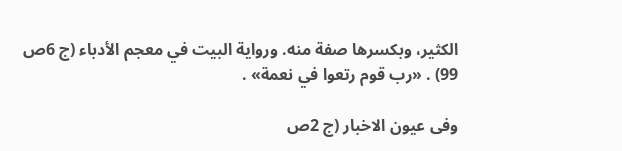الكثير، وبكسرها صفة منه. ورواية البيت في معجم الأدباء (ج 6ص 99) . «رب قوم رتعوا في نعمة» .

وفى عيون الاخبار (ج 2ص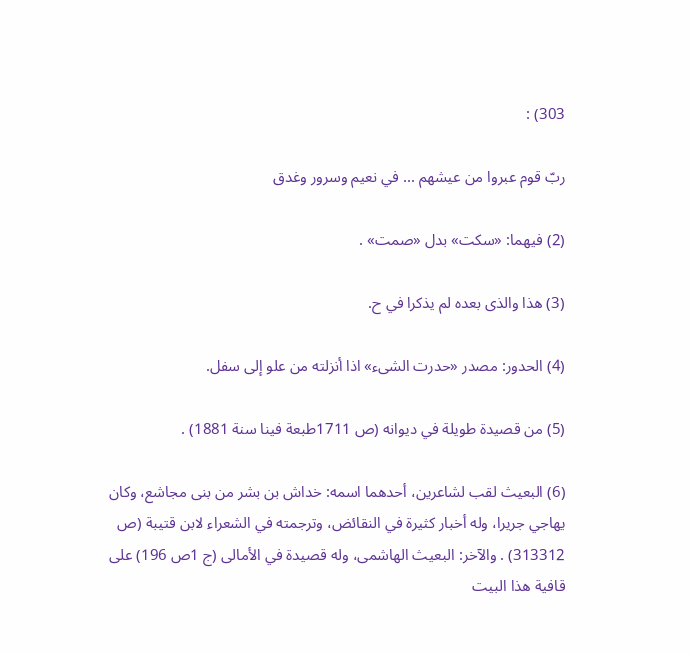303) :

ربّ قوم عبروا من عيشهم ... في نعيم وسرور وغدق

(2) فيهما: «سكت» بدل «صمت» .

(3) هذا والذى بعده لم يذكرا في ح.

(4) الحدور: مصدر «حدرت الشىء» اذا أنزلته من علو إلى سفل.

(5) من قصيدة طويلة في ديوانه (ص 1711طبعة فينا سنة 1881) .

(6) البعيث لقب لشاعرين، أحدهما اسمه: خداش بن بشر من بنى مجاشع، وكان يهاجي جريرا، وله أخبار كثيرة في النقائض، وترجمته في الشعراء لابن قتيبة (ص 313312) . والآخر: البعيث الهاشمى، وله قصيدة في الأمالى (ج 1ص 196) على قافية هذا البيت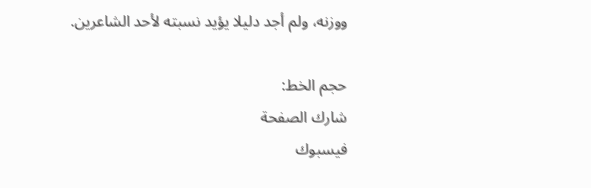ووزنه، ولم أجد دليلا يؤيد نسبته لأحد الشاعرين.

حجم الخط:
شارك الصفحة
فيسبوك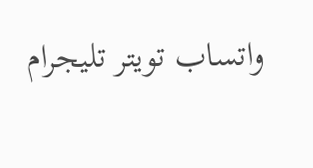واتساب تويتر تليجرام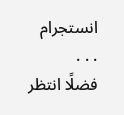انستجرام
. . .
فضلًا انتظر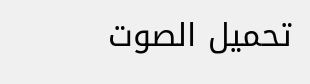تحميل الصوت